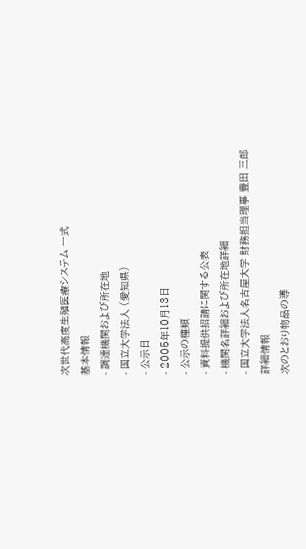次世代高度生殖医療システム 一式
基本情報
- 調達機関および所在地
- 国立大学法人 (愛知県)
- 公示日
- 2005年10月13日
- 公示の種類
- 資料提供招請に関する公表
- 機関名詳細および所在地詳細
- 国立大学法人名古屋大学 財務担当理事 豊田 三郎
詳細情報
次のとおり物品の導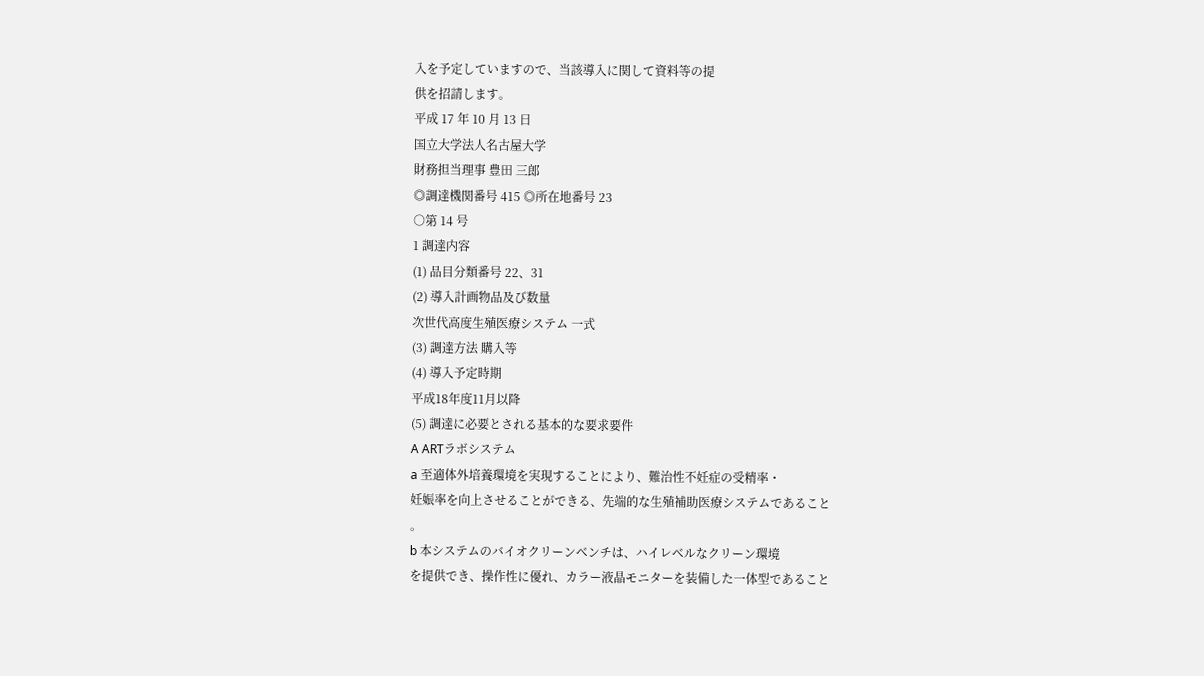入を予定していますので、当該導入に関して資料等の提
供を招請します。
平成 17 年 10 月 13 日
国立大学法人名古屋大学
財務担当理事 豊田 三郎
◎調達機関番号 415 ◎所在地番号 23
○第 14 号
1 調達内容
(1) 品目分類番号 22、31
(2) 導入計画物品及び数量
次世代高度生殖医療システム 一式
(3) 調達方法 購入等
(4) 導入予定時期
平成18年度11月以降
(5) 調達に必要とされる基本的な要求要件
A ARTラボシステム
a 至適体外培養環境を実現することにより、難治性不妊症の受精率・
妊娠率を向上させることができる、先端的な生殖補助医療システムであること
。
b 本システムのバイオクリーンベンチは、ハイレベルなクリーン環境
を提供でき、操作性に優れ、カラー液晶モニターを装備した一体型であること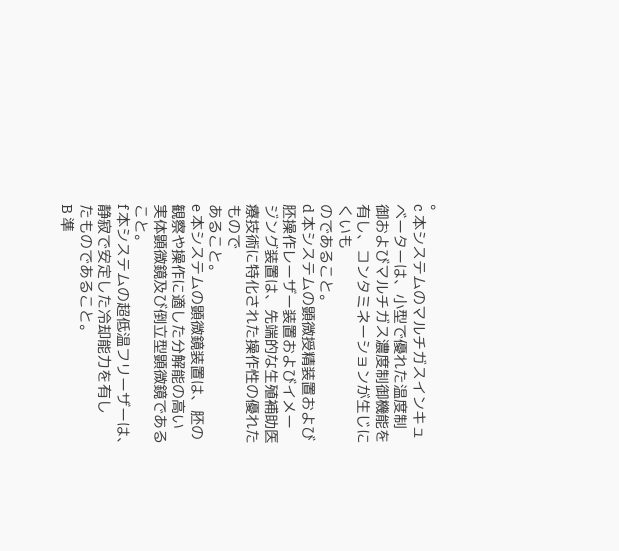。
c 本システムのマルチガスインキュベーターは、小型で優れた温度制
御およびマルチガス濃度制御機能を有し、コンタミネーションが生じにくいも
のであること。
d 本システムの顕微授精装置および胚操作レーザー装置およびイメー
ジング装置は、先端的な生殖補助医療技術に特化された操作性の優れたもので
あること。
e 本システムの顕微鏡装置は、胚の観察や操作に適した分解能の高い
実体顕微鏡及び倒立型顕微鏡であること。
f 本システムの超低温フリーザーは、静寂で安定した冷却能力を有し
たものであること。
B 準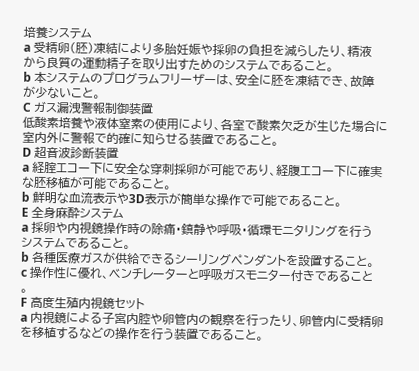培養システム
a 受精卵(胚)凍結により多胎妊娠や採卵の負担を減らしたり、精液
から良質の運動精子を取り出すためのシステムであること。
b 本システムのプログラムフリーザーは、安全に胚を凍結でき、故障
が少ないこと。
C ガス漏洩警報制御装置
低酸素培養や液体窒素の使用により、各室で酸素欠乏が生じた場合に
室内外に警報で的確に知らせる装置であること。
D 超音波診断装置
a 経腟エコー下に安全な穿刺採卵が可能であり、経腹エコー下に確実
な胚移植が可能であること。
b 鮮明な血流表示や3D表示が簡単な操作で可能であること。
E 全身麻酔システム
a 採卵や内視鏡操作時の除痛・鎮静や呼吸・循環モニタリングを行う
システムであること。
b 各種医療ガスが供給できるシーリングペンダントを設置すること。
c 操作性に優れ、ベンチレーターと呼吸ガスモニター付きであること
。
F 高度生殖内視鏡セット
a 内視鏡による子宮内腔や卵管内の観察を行ったり、卵管内に受精卵
を移植するなどの操作を行う装置であること。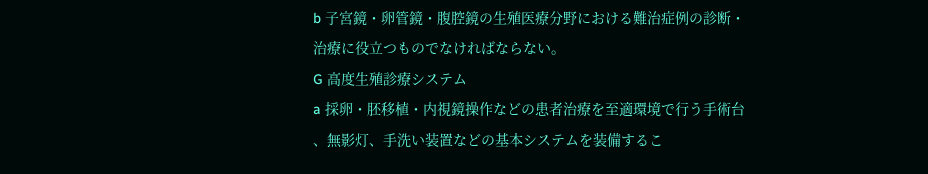b 子宮鏡・卵管鏡・腹腔鏡の生殖医療分野における難治症例の診断・
治療に役立つものでなければならない。
G 高度生殖診療システム
a 採卵・胚移植・内視鏡操作などの患者治療を至適環境で行う手術台
、無影灯、手洗い装置などの基本システムを装備するこ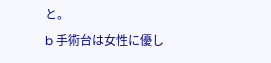と。
b 手術台は女性に優し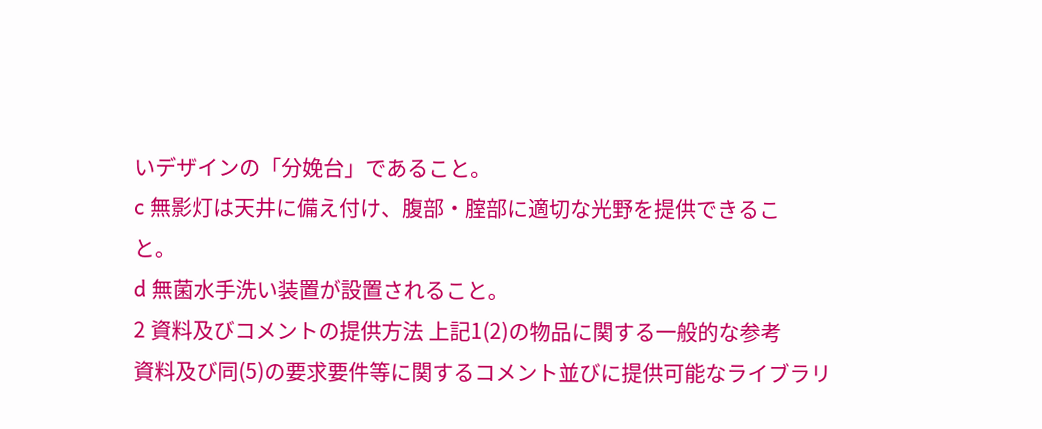いデザインの「分娩台」であること。
c 無影灯は天井に備え付け、腹部・腟部に適切な光野を提供できるこ
と。
d 無菌水手洗い装置が設置されること。
2 資料及びコメントの提供方法 上記1(2)の物品に関する一般的な参考
資料及び同(5)の要求要件等に関するコメント並びに提供可能なライブラリ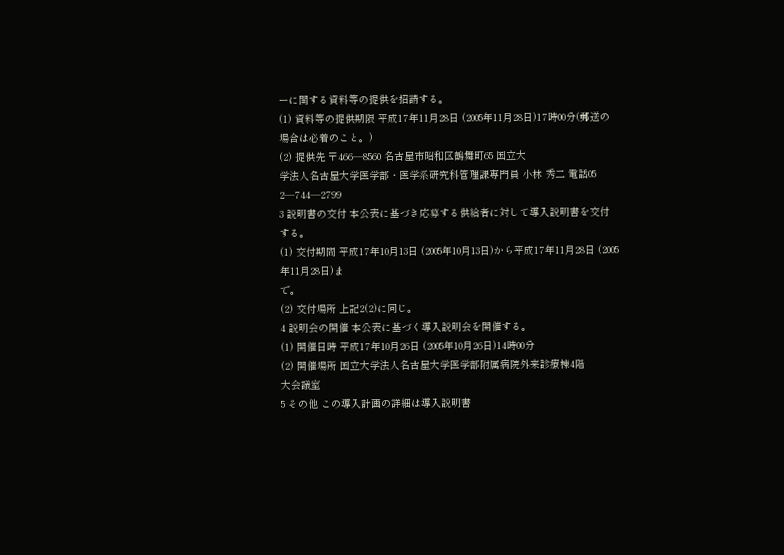ーに関する資料等の提供を招請する。
(1) 資料等の提供期限 平成17年11月28日 (2005年11月28日)17時00分(郵送の
場合は必着のこと。)
(2) 提供先 〒466―8560 名古屋市昭和区鶴舞町65 国立大
学法人名古屋大学医学部・医学系研究科管理課専門員 小林 秀二 電話05
2―744―2799
3 説明書の交付 本公表に基づき応募する供給者に対して導入説明書を交付
する。
(1) 交付期間 平成17年10月13日 (2005年10月13日)から平成17年11月28日 (2005年11月28日)ま
で。
(2) 交付場所 上記2(2)に同じ。
4 説明会の開催 本公表に基づく導入説明会を開催する。
(1) 開催日時 平成17年10月26日 (2005年10月26日)14時00分
(2) 開催場所 国立大学法人名古屋大学医学部附属病院外来診療棟4階
大会議室
5 その他 この導入計画の詳細は導入説明書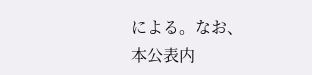による。なお、本公表内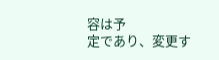容は予
定であり、変更す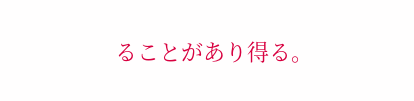ることがあり得る。